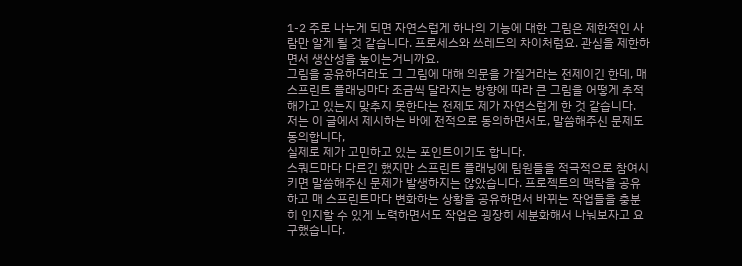1-2 주로 나누게 되면 자연스럽게 하나의 기능에 대한 그림은 제한적인 사람만 알게 될 것 같습니다. 프로세스와 쓰레드의 차이처럼요. 관심을 제한하면서 생산성을 높이는거니까요.
그림을 공유하더라도 그 그림에 대해 의문을 가질거라는 전제이긴 한데, 매 스프린트 플래닝마다 조금씩 달라지는 방향에 따라 큰 그림을 어떻게 추적해가고 있는지 맞추지 못한다는 전제도 제가 자연스럽게 한 것 같습니다.
저는 이 글에서 제시하는 바에 전적으로 동의하면서도, 말씀해주신 문제도 동의합니다,
실제로 제가 고민하고 있는 포인트이기도 합니다.
스쿼드마다 다르긴 했지만 스프린트 플래닝에 팀원들을 적극적으로 참여시키면 말씀해주신 문제가 발생하지는 않았습니다. 프로젝트의 맥락을 공유하고 매 스프린트마다 변화하는 상황을 공유하면서 바뀌는 작업들을 충분히 인지할 수 있게 노력하면서도 작업은 굉장히 세분화해서 나눠보자고 요구했습니다.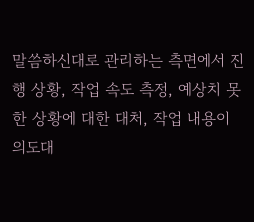말씀하신대로 관리하는 측면에서 진행 상황, 작업 속도 측정, 예상치 못한 상황에 대한 대처, 작업 내용이 의도대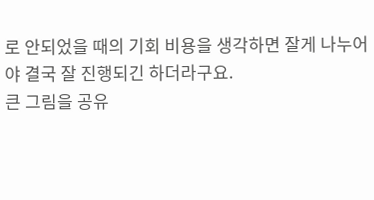로 안되었을 때의 기회 비용을 생각하면 잘게 나누어야 결국 잘 진행되긴 하더라구요.
큰 그림을 공유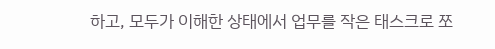하고, 모두가 이해한 상태에서 업무를 작은 태스크로 쪼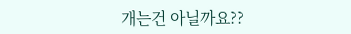개는건 아닐까요??